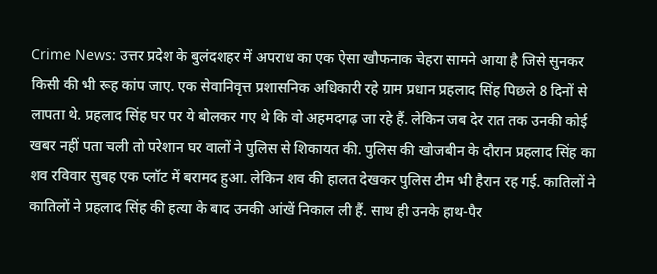Crime News: उत्तर प्रदेश के बुलंदशहर में अपराध का एक ऐसा खौफनाक चेहरा सामने आया है जिसे सुनकर किसी की भी रूह कांप जाए. एक सेवानिवृत्त प्रशासनिक अधिकारी रहे ग्राम प्रधान प्रहलाद सिंह पिछले 8 दिनों से लापता थे. प्रहलाद सिंह घर पर ये बोलकर गए थे कि वो अहमदगढ़ जा रहे हैं. लेकिन जब देर रात तक उनकी कोई खबर नहीं पता चली तो परेशान घर वालों ने पुलिस से शिकायत की. पुलिस की खोजबीन के दौरान प्रहलाद सिंह का शव रविवार सुबह एक प्लॉट में बरामद हुआ. लेकिन शव की हालत देखकर पुलिस टीम भी हैरान रह गई. कातिलों ने कातिलों ने प्रहलाद सिंह की हत्या के बाद उनकी आंखें निकाल ली हैं. साथ ही उनके हाथ-पैर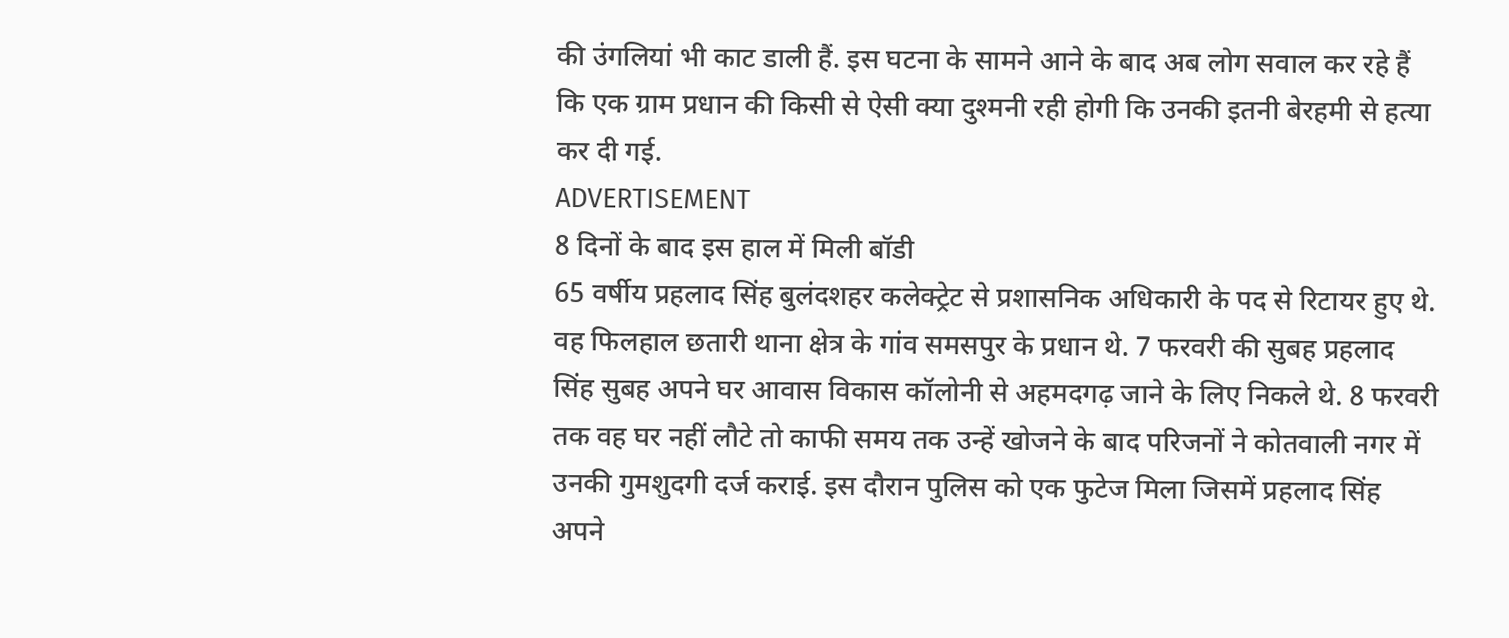की उंगलियां भी काट डाली हैं. इस घटना के सामने आने के बाद अब लोग सवाल कर रहे हैं कि एक ग्राम प्रधान की किसी से ऐसी क्या दुश्मनी रही होगी कि उनकी इतनी बेरहमी से हत्या कर दी गई.
ADVERTISEMENT
8 दिनों के बाद इस हाल में मिली बॉडी
65 वर्षीय प्रहलाद सिंह बुलंदशहर कलेक्ट्रेट से प्रशासनिक अधिकारी के पद से रिटायर हुए थे. वह फिलहाल छतारी थाना क्षेत्र के गांव समसपुर के प्रधान थे. 7 फरवरी की सुबह प्रहलाद सिंह सुबह अपने घर आवास विकास कॉलोनी से अहमदगढ़ जाने के लिए निकले थे. 8 फरवरी तक वह घर नहीं लौटे तो काफी समय तक उन्हें खोजने के बाद परिजनों ने कोतवाली नगर में उनकी गुमशुदगी दर्ज कराई. इस दौरान पुलिस को एक फुटेज मिला जिसमें प्रहलाद सिंह अपने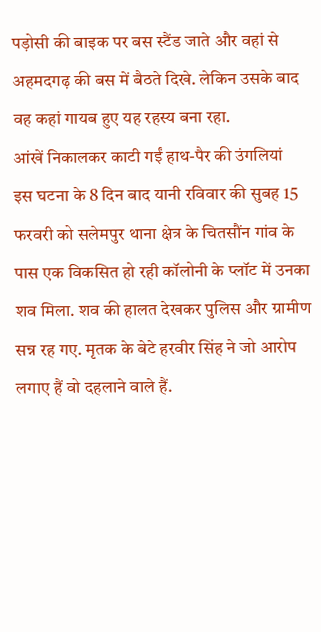पड़ोसी की बाइक पर बस स्टैंड जाते और वहां से अहमदगढ़ की बस में बैठते दिखे. लेकिन उसके बाद वह कहां गायब हुए यह रहस्य बना रहा.
आंखें निकालकर काटी गईं हाथ-पैर की उंगलियां
इस घटना के 8 दिन बाद यानी रविवार की सुबह 15 फरवरी को सलेमपुर थाना क्षेत्र के चितसौंन गांव के पास एक विकसित हो रही कॉलोनी के प्लॉट में उनका शव मिला. शव की हालत देखकर पुलिस और ग्रामीण सन्न रह गए. मृतक के बेटे हरवीर सिंह ने जो आरोप लगाए हैं वो दहलाने वाले हैं.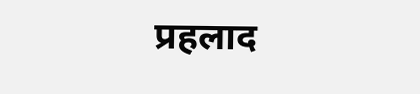प्रहलाद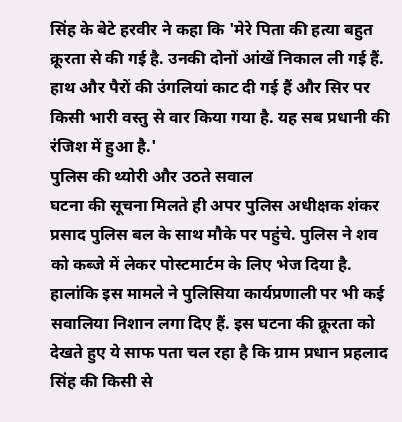सिंह के बेटे हरवीर ने कहा कि 'मेरे पिता की हत्या बहुत क्रूरता से की गई है. उनकी दोनों आंखें निकाल ली गई हैं. हाथ और पैरों की उंगलियां काट दी गई हैं और सिर पर किसी भारी वस्तु से वार किया गया है. यह सब प्रधानी की रंजिश में हुआ है.'
पुलिस की थ्योरी और उठते सवाल
घटना की सूचना मिलते ही अपर पुलिस अधीक्षक शंकर प्रसाद पुलिस बल के साथ मौके पर पहुंचे. पुलिस ने शव को कब्जे में लेकर पोस्टमार्टम के लिए भेज दिया है. हालांकि इस मामले ने पुलिसिया कार्यप्रणाली पर भी कई सवालिया निशान लगा दिए हैं. इस घटना की क्रूरता को देखते हुए ये साफ पता चल रहा है कि ग्राम प्रधान प्रहलाद सिंह की किसी से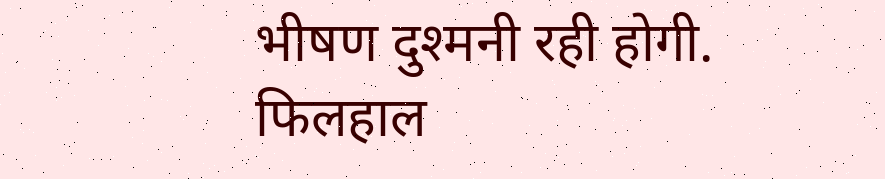भीषण दुश्मनी रही होगी. फिलहाल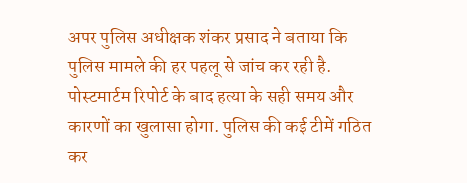अपर पुलिस अधीक्षक शंकर प्रसाद ने बताया कि पुलिस मामले की हर पहलू से जांच कर रही है. पोस्टमार्टम रिपोर्ट के बाद हत्या के सही समय और कारणों का खुलासा होगा. पुलिस की कई टीमें गठित कर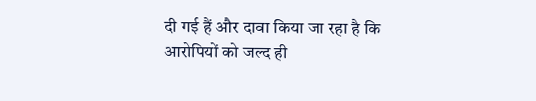दी गई हैं और दावा किया जा रहा है कि आरोपियों को जल्द ही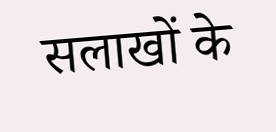सलाखों के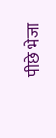पीछे भेजा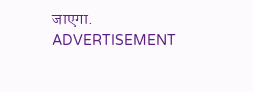जाएगा.
ADVERTISEMENT